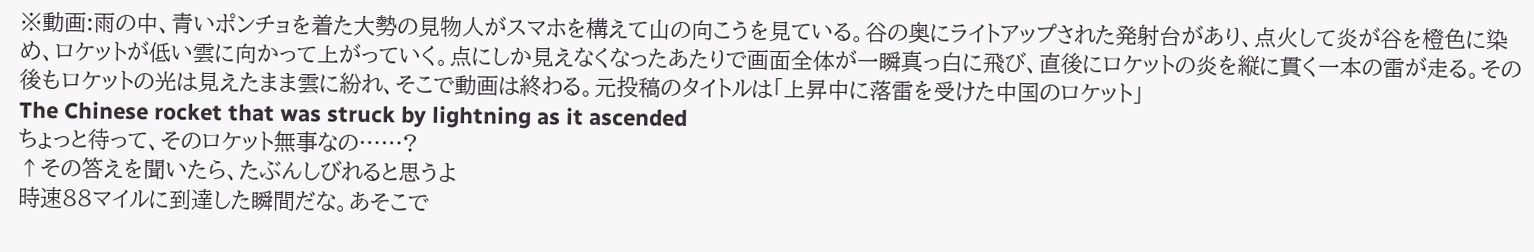※動画:雨の中、青いポンチョを着た大勢の見物人がスマホを構えて山の向こうを見ている。谷の奥にライトアップされた発射台があり、点火して炎が谷を橙色に染め、ロケットが低い雲に向かって上がっていく。点にしか見えなくなったあたりで画面全体が一瞬真っ白に飛び、直後にロケットの炎を縦に貫く一本の雷が走る。その後もロケットの光は見えたまま雲に紛れ、そこで動画は終わる。元投稿のタイトルは「上昇中に落雷を受けた中国のロケット」
The Chinese rocket that was struck by lightning as it ascended
ちょっと待って、そのロケット無事なの……?
↑その答えを聞いたら、たぶんしびれると思うよ
時速88マイルに到達した瞬間だな。あそこで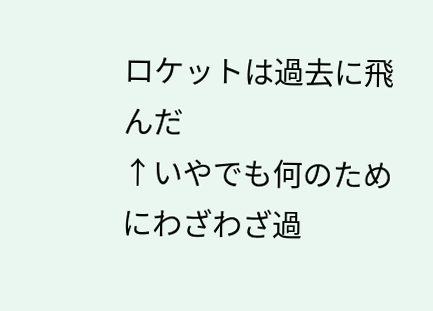ロケットは過去に飛んだ
↑いやでも何のためにわざわざ過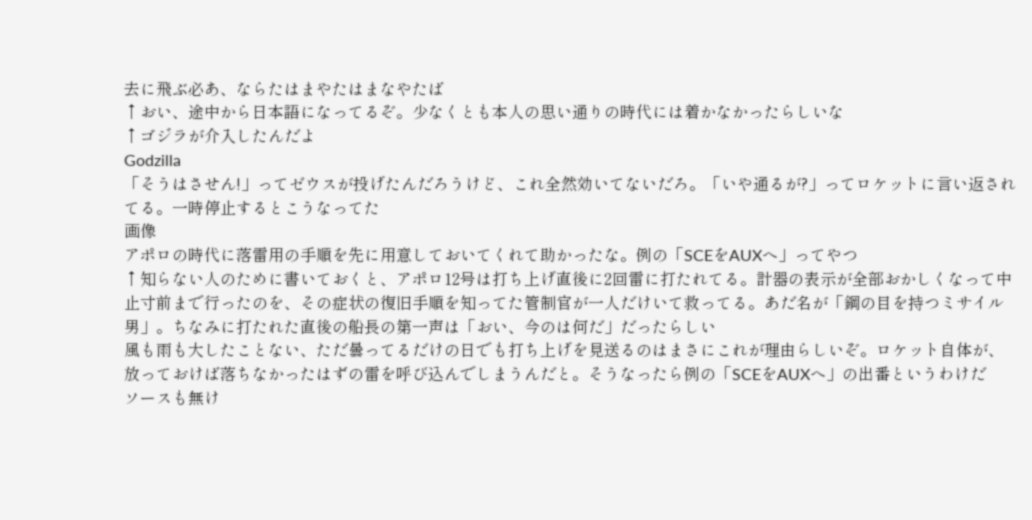去に飛ぶ必あ、ならたはまやたはまなやたば
↑おい、途中から日本語になってるぞ。少なくとも本人の思い通りの時代には着かなかったらしいな
↑ゴジラが介入したんだよ
Godzilla
「そうはさせん!」ってゼウスが投げたんだろうけど、これ全然効いてないだろ。「いや通るが?」ってロケットに言い返されてる。一時停止するとこうなってた
画像
アポロの時代に落雷用の手順を先に用意しておいてくれて助かったな。例の「SCEをAUXへ」ってやつ
↑知らない人のために書いておくと、アポロ12号は打ち上げ直後に2回雷に打たれてる。計器の表示が全部おかしくなって中止寸前まで行ったのを、その症状の復旧手順を知ってた管制官が一人だけいて救ってる。あだ名が「鋼の目を持つミサイル男」。ちなみに打たれた直後の船長の第一声は「おい、今のは何だ」だったらしい
風も雨も大したことない、ただ曇ってるだけの日でも打ち上げを見送るのはまさにこれが理由らしいぞ。ロケット自体が、放っておけば落ちなかったはずの雷を呼び込んでしまうんだと。そうなったら例の「SCEをAUXへ」の出番というわけだ
ソースも無け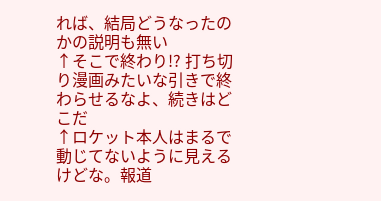れば、結局どうなったのかの説明も無い
↑そこで終わり!? 打ち切り漫画みたいな引きで終わらせるなよ、続きはどこだ
↑ロケット本人はまるで動じてないように見えるけどな。報道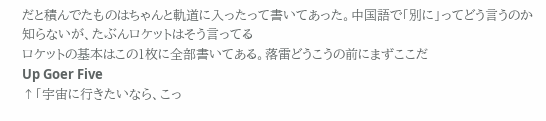だと積んでたものはちゃんと軌道に入ったって書いてあった。中国語で「別に」ってどう言うのか知らないが、たぶんロケットはそう言ってる
ロケットの基本はこの1枚に全部書いてある。落雷どうこうの前にまずここだ
Up Goer Five
↑「宇宙に行きたいなら、こっ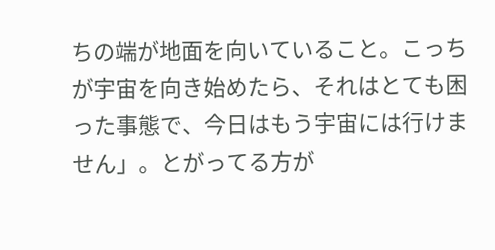ちの端が地面を向いていること。こっちが宇宙を向き始めたら、それはとても困った事態で、今日はもう宇宙には行けません」。とがってる方が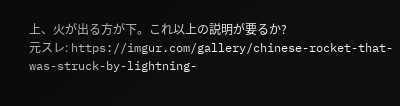上、火が出る方が下。これ以上の説明が要るか?
元スレ: https://imgur.com/gallery/chinese-rocket-that-was-struck-by-lightning-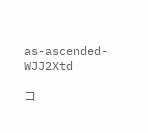as-ascended-WJJ2Xtd

コ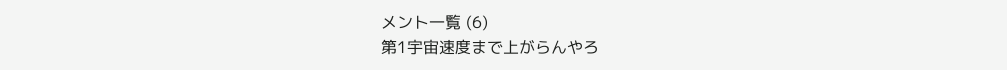メント一覧 (6)
第1宇宙速度まで上がらんやろ